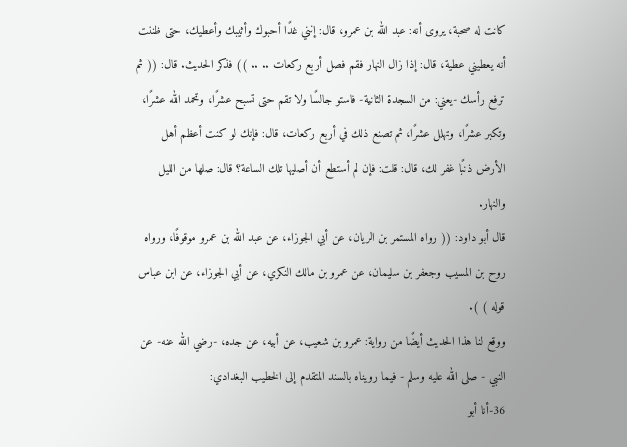كانت له صحبة، يروى أنه: عبد الله بن عمرو، قال: إنني غدًا أحبوك وأثيبك وأعطيك، حتى ظننت أنه يعطيني عطية، قال: إذا زال النهار فقم فصل أربع ركعات .. .. )) فذكر الحديث. قال: (( ثم ترفع رأسك -يعني: من السجدة الثانية- فاستو جالسًا ولا تقم حتى تسبح عشرًا، وتحمد الله عشرًا، وتكبر عشرًا، وتهلل عشرًا، ثم تصنع ذلك في أربع ركعات، قال: فإنك لو كنت أعظم أهل الأرض ذنبًا غفر لك، قال: قلت: فإن لم أستطع أن أصليها تلك الساعة؟ قال: صلها من الليل والنهار.
قال أبو داود: (( رواه المستمر بن الريان، عن أبي الجوزاء، عن عبد الله بن عمرو موقوفًا، ورواه روح بن المسيب وجعفر بن سليمان، عن عمرو بن مالك النكري، عن أبي الجوزاء، عن ابن عباس قوله ) ).
ووقع لنا هذا الحديث أيضًا من رواية: عمرو بن شعيب، عن أبيه، عن جده، -رضي الله عنه- عن النبي - صلى الله عليه وسلم - فيما رويناه بالسند المتقدم إلى الخطيب البغدادي:
36-أنا أبو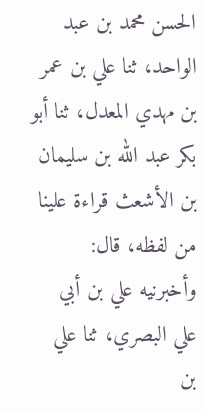الحسن محمد بن عبد الواحد، ثنا علي بن عمر بن مهدي المعدل، ثنا أبو بكر عبد الله بن سليمان بن الأشعث قراءة علينا من لفظه، قال: وأخبرنيه علي بن أبي علي البصري، ثنا علي بن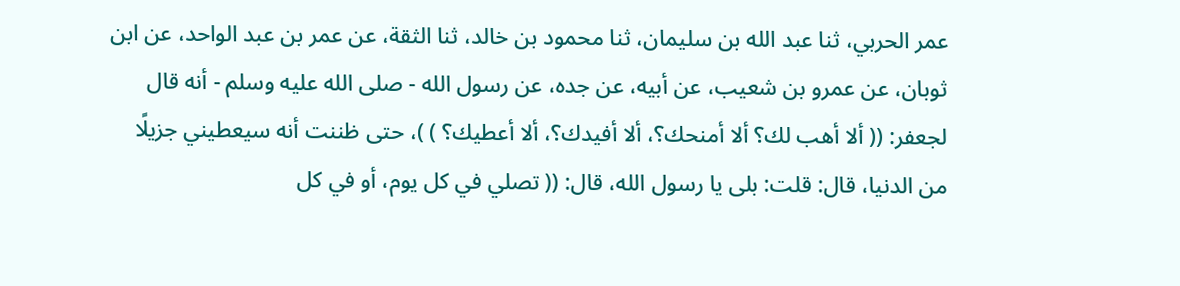عمر الحربي، ثنا عبد الله بن سليمان، ثنا محمود بن خالد، ثنا الثقة، عن عمر بن عبد الواحد، عن ابن ثوبان، عن عمرو بن شعيب، عن أبيه، عن جده، عن رسول الله - صلى الله عليه وسلم - أنه قال لجعفر: (( ألا أهب لك؟ ألا أمنحك؟، ألا أفيدك؟، ألا أعطيك؟ ) )، حتى ظننت أنه سيعطيني جزيلًا من الدنيا، قال: قلت: بلى يا رسول الله، قال: (( تصلي في كل يوم، أو في كل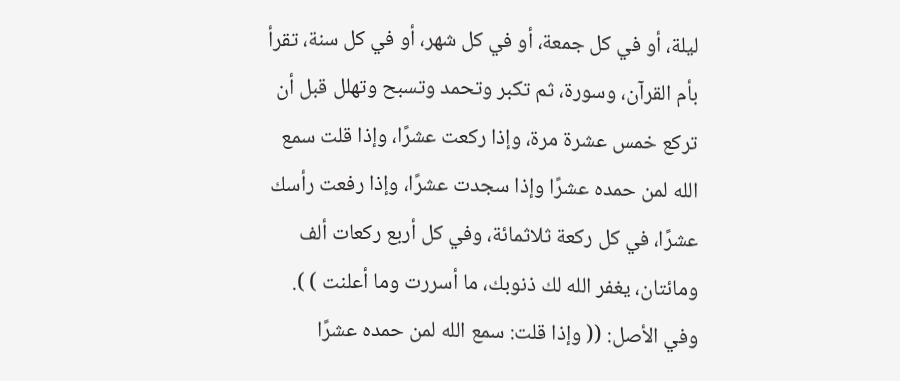ليلة، أو في كل جمعة، أو في كل شهر، أو في كل سنة، تقرأ بأم القرآن، وسورة، ثم تكبر وتحمد وتسبح وتهلل قبل أن تركع خمس عشرة مرة، وإذا ركعت عشرًا، وإذا قلت سمع الله لمن حمده عشرًا وإذا سجدت عشرًا، وإذا رفعت رأسك عشرًا، في كل ركعة ثلاثمائة، وفي كل أربع ركعات ألف ومائتان، يغفر الله لك ذنوبك، ما أسررت وما أعلنت ) ).
وفي الأصل: (( وإذا قلت: سمع الله لمن حمده عشرًا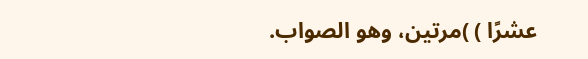عشرًا ) )مرتين، وهو الصواب.